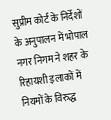सुप्रीम कोर्ट के निर्देशों के अनुपालन में भोपाल नगर निगम ने शहर के रिहायशी इलाकों में नियमों के विरुद्ध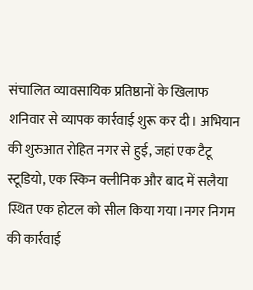संचालित व्यावसायिक प्रतिष्ठानों के खिलाफ शनिवार से व्यापक कार्रवाई शुरू कर दी। अभियान की शुरुआत रोहित नगर से हुई, जहां एक टैटू स्टूडियो, एक स्किन क्लीनिक और बाद में सलैया स्थित एक होटल को सील किया गया।नगर निगम की कार्रवाई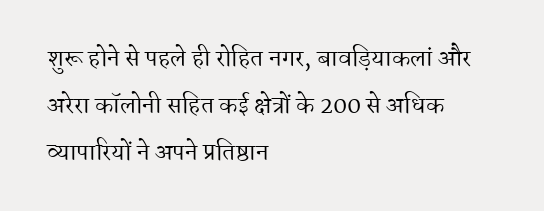शुरू होने से पहले ही रोहित नगर, बावड़ियाकलां और अरेरा कॉलोनी सहित कई क्षेत्रों के 200 से अधिक व्यापारियों ने अपने प्रतिष्ठान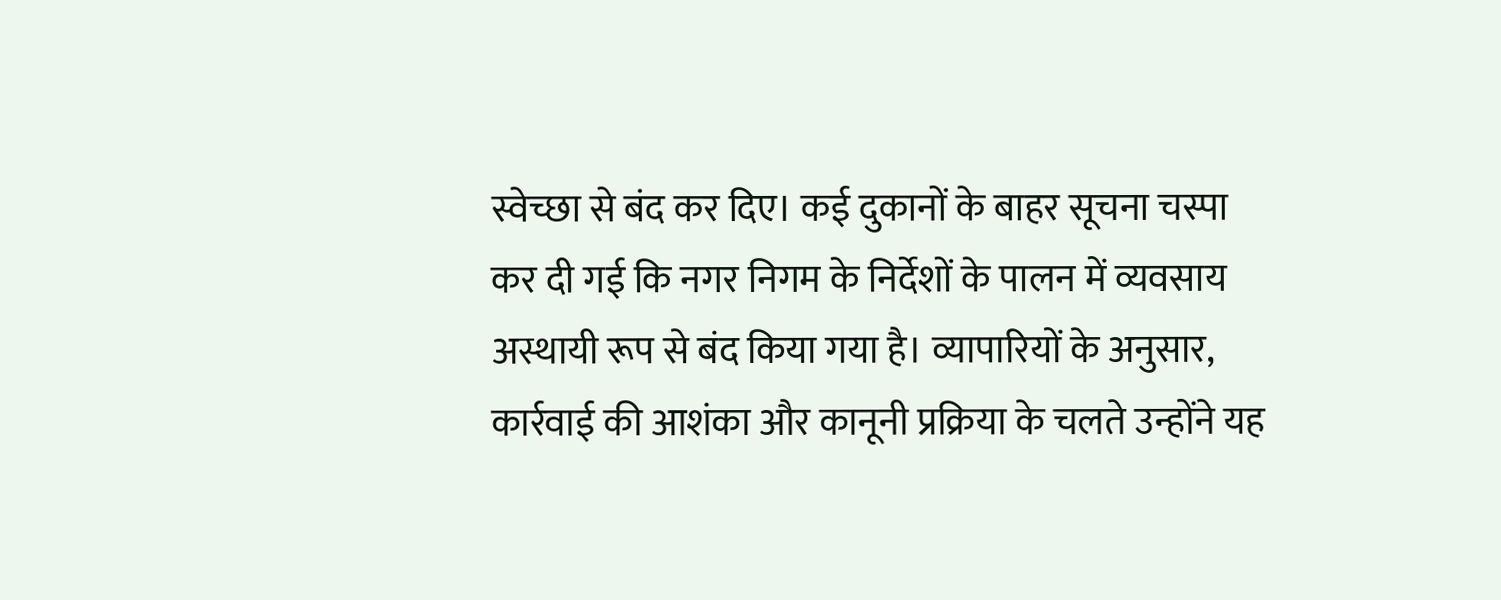स्वेच्छा से बंद कर दिए। कई दुकानों के बाहर सूचना चस्पा कर दी गई कि नगर निगम के निर्देशों के पालन में व्यवसाय अस्थायी रूप से बंद किया गया है। व्यापारियों के अनुसार, कार्रवाई की आशंका और कानूनी प्रक्रिया के चलते उन्होंने यह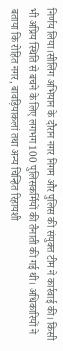निर्णय लिया।सीलिंग अभियान के दौरान नगर निगम और पुलिस की संयुक्त टीम ने कार्रवाई की। किसी भी अप्रिय स्थिति से बचने के लिए लगभग 100 पुलिसकर्मियों की तैनाती की गई थी। अधिकारियों ने बताया कि रोहित नगर, बावड़ियाकलां तथा अन्य चिन्हित रिहायशी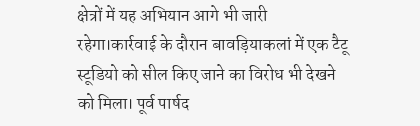क्षेत्रों में यह अभियान आगे भी जारी रहेगा।कार्रवाई के दौरान बावड़ियाकलां में एक टैटू स्टूडियो को सील किए जाने का विरोध भी देखने को मिला। पूर्व पार्षद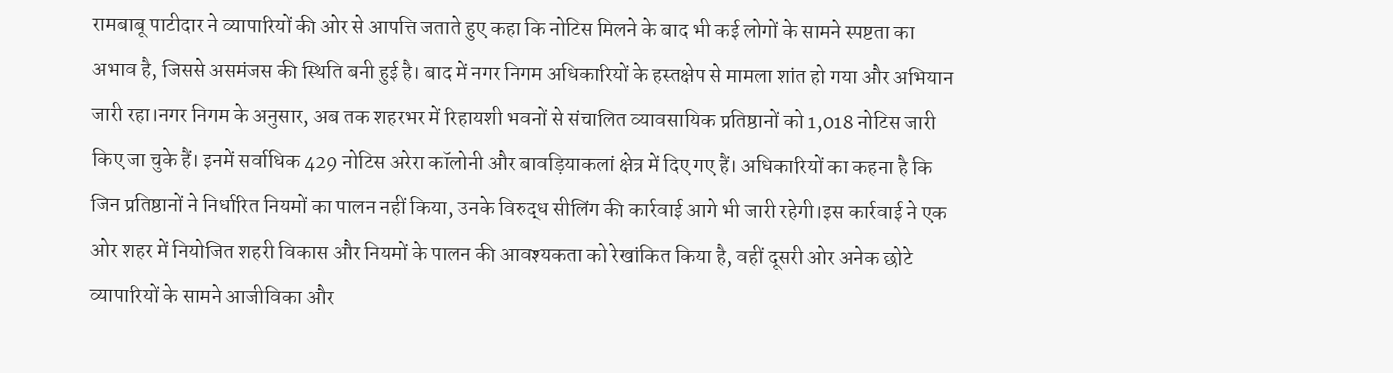रामबाबू पाटीदार ने व्यापारियों की ओर से आपत्ति जताते हुए कहा कि नोटिस मिलने के बाद भी कई लोगों के सामने स्पष्टता का अभाव है, जिससे असमंजस की स्थिति बनी हुई है। बाद में नगर निगम अधिकारियों के हस्तक्षेप से मामला शांत हो गया और अभियान जारी रहा।नगर निगम के अनुसार, अब तक शहरभर में रिहायशी भवनों से संचालित व्यावसायिक प्रतिष्ठानों को 1,018 नोटिस जारी किए जा चुके हैं। इनमें सर्वाधिक 429 नोटिस अरेरा कॉलोनी और बावड़ियाकलां क्षेत्र में दिए गए हैं। अधिकारियों का कहना है कि जिन प्रतिष्ठानों ने निर्धारित नियमों का पालन नहीं किया, उनके विरुद्ध सीलिंग की कार्रवाई आगे भी जारी रहेगी।इस कार्रवाई ने एक ओर शहर में नियोजित शहरी विकास और नियमों के पालन की आवश्यकता को रेखांकित किया है, वहीं दूसरी ओर अनेक छोटे व्यापारियों के सामने आजीविका और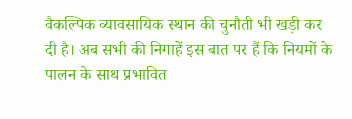वैकल्पिक व्यावसायिक स्थान की चुनौती भी खड़ी कर दी है। अब सभी की निगाहें इस बात पर हैं कि नियमों के पालन के साथ प्रभावित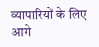व्यापारियों के लिए आगे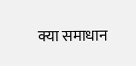क्या समाधान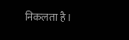निकलता है।